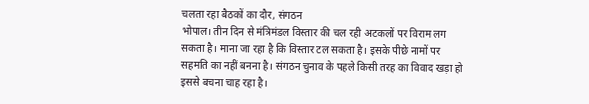चलता रहा बैठकों का दौर, संगठन
भोपाल। तीन दिन से मंत्रिमंडल विस्तार की चल रही अटकलों पर विराम लग सकता है। माना जा रहा है कि विस्तार टल सकता है। इसके पीछे नामों पर सहमति का नहीं बनना है। संगठन चुनाव के पहले किसी तरह का विवाद खड़ा हो इससे बचना चाह रहा है।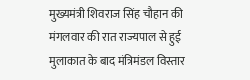मुख्यमंत्री शिवराज सिंह चौहान की मंगलवार की रात राज्यपाल से हुई मुलाकात के बाद मंत्रिमंडल विस्तार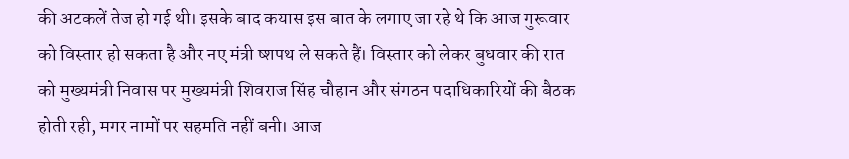की अटकलें तेज हो गई थी। इसके बाद कयास इस बात के लगाए जा रहे थे कि आज गुरूवार को विस्तार हो सकता है और नए मंत्री ष्शपथ ले सकते हैं। विस्तार को लेकर बुधवार की रात को मुख्यमंत्री निवास पर मुख्यमंत्री शिवराज सिंह चौहान और संगठन पदाधिकारियों की बैठक होती रही, मगर नामों पर सहमति नहीं बनी। आज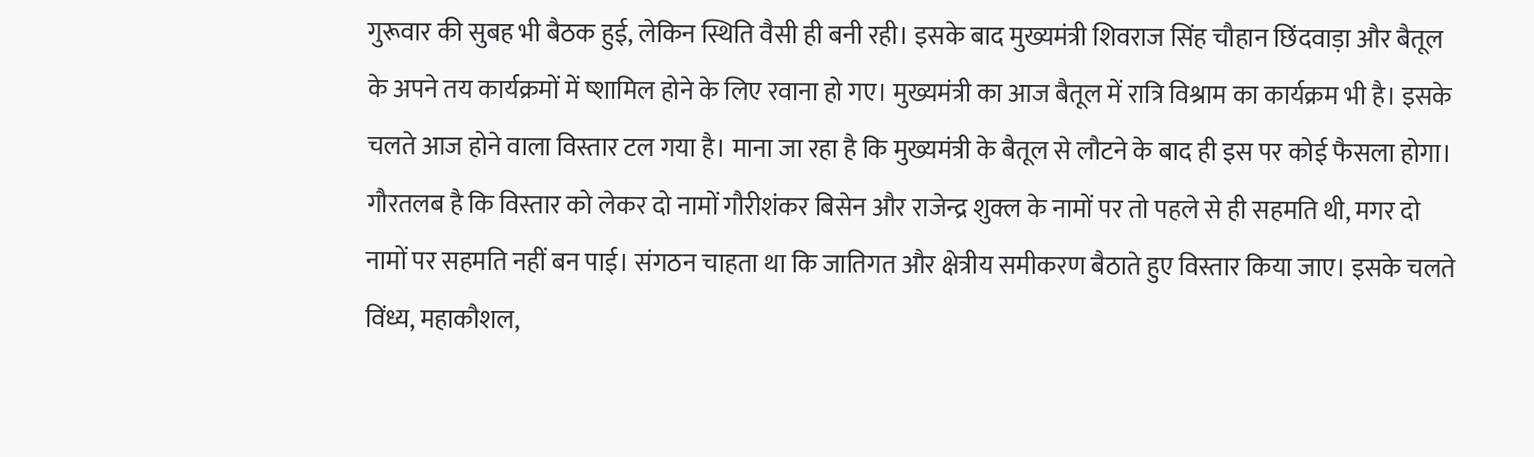गुरूवार की सुबह भी बैठक हुई, लेकिन स्थिति वैसी ही बनी रही। इसके बाद मुख्यमंत्री शिवराज सिंह चौहान छिंदवाड़ा और बैतूल के अपने तय कार्यक्रमों में ष्शामिल होने के लिए रवाना हो गए। मुख्यमंत्री का आज बैतूल में रात्रि विश्राम का कार्यक्रम भी है। इसके चलते आज होने वाला विस्तार टल गया है। माना जा रहा है कि मुख्यमंत्री के बैतूल से लौटने के बाद ही इस पर कोई फैसला होगा।
गौरतलब है कि विस्तार को लेकर दो नामों गौरीशंकर बिसेन और राजेन्द्र शुक्ल के नामों पर तो पहले से ही सहमति थी, मगर दो नामों पर सहमति नहीं बन पाई। संगठन चाहता था कि जातिगत और क्षेत्रीय समीकरण बैठाते हुए विस्तार किया जाए। इसके चलते विंध्य, महाकौशल,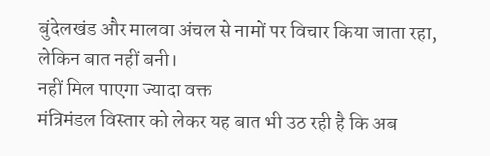बुंदेलखंड और मालवा अंचल से नामों पर विचार किया जाता रहा, लेकिन बात नहीं बनी।
नहीं मिल पाएगा ज्यादा वक्त
मंत्रिमंडल विस्तार को लेकर यह बात भी उठ रही है कि अब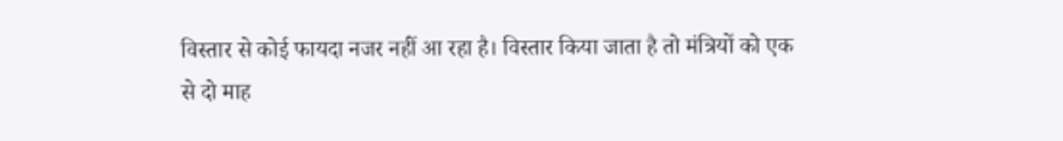विस्तार से कोई फायदा नजर नहीं आ रहा है। विस्तार किया जाता है तो मंत्रियों को एक से दो माह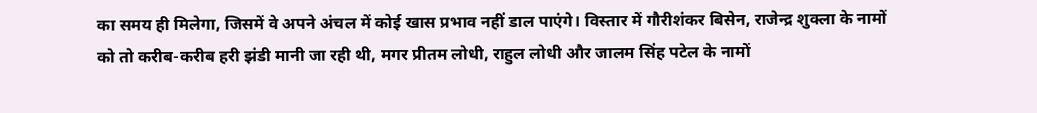का समय ही मिलेगा, जिसमें वे अपने अंचल में कोई खास प्रभाव नहीं डाल पाएंगे। विस्तार में गौरीशंकर बिसेन, राजेन्द्र शुक्ला के नामों को तो करीब-करीब हरी झंडी मानी जा रही थी, मगर प्रीतम लोधी, राहुल लोधी और जालम सिंह पटेल के नामों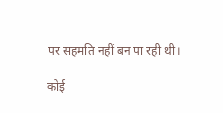पर सहमति नहीं बन पा रही थी।

कोई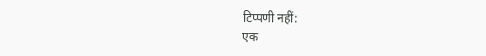टिप्पणी नहीं:
एक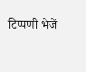टिप्पणी भेजें